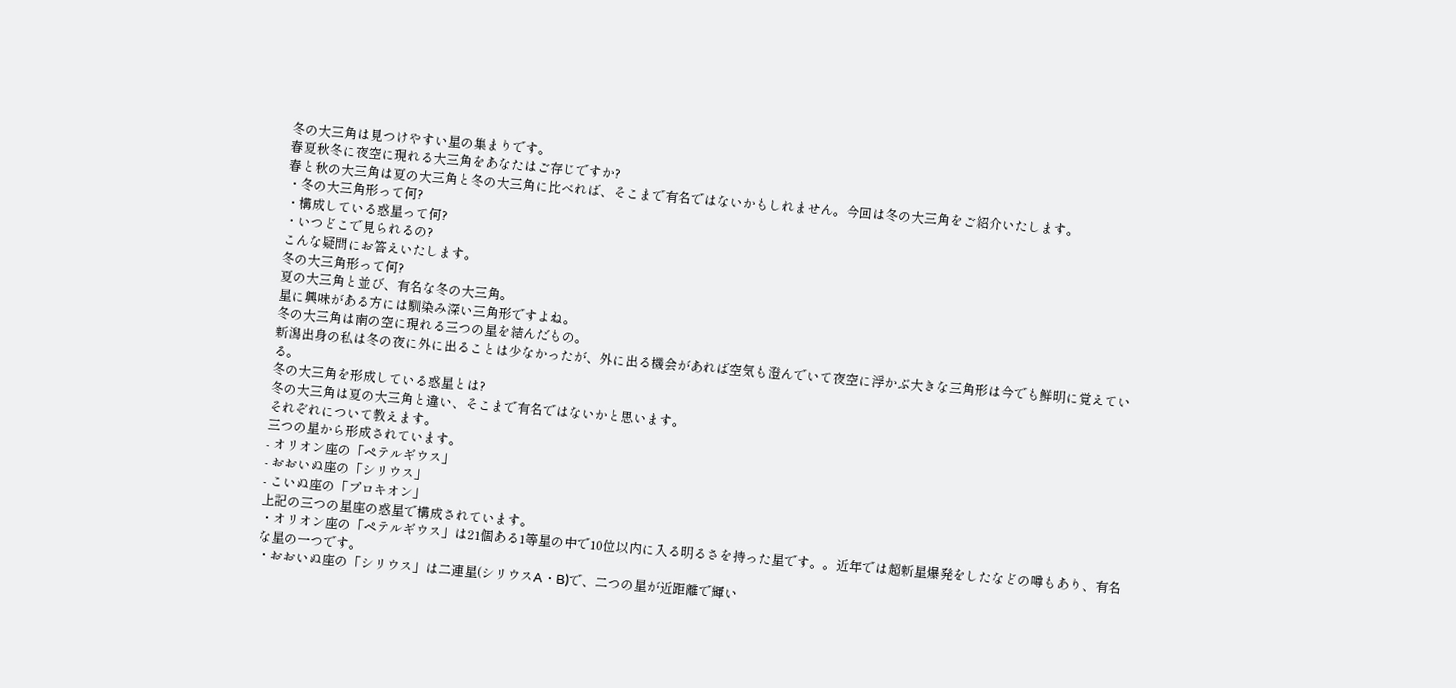冬の大三角は見つけやすい星の集まりです。
春夏秋冬に夜空に現れる大三角をあなたはご存じですか?
春と秋の大三角は夏の大三角と冬の大三角に比べれば、そこまで有名ではないかもしれません。今回は冬の大三角をご紹介いたします。
・冬の大三角形って何?
・構成している惑星って何?
・いつどこで見られるの?
こんな疑問にお答えいたします。
冬の大三角形って何?
夏の大三角と並び、有名な冬の大三角。
星に興味がある方には馴染み深い三角形ですよね。
冬の大三角は南の空に現れる三つの星を結んだもの。
新潟出身の私は冬の夜に外に出ることは少なかったが、外に出る機会があれば空気も澄んでいて夜空に浮かぶ大きな三角形は今でも鮮明に覚えている。
冬の大三角を形成している惑星とは?
冬の大三角は夏の大三角と違い、そこまで有名ではないかと思います。
それぞれについて教えます。
三つの星から形成されています。
- オリオン座の「ペテルギウス」
- おおいぬ座の「シリウス」
- こいぬ座の「プロキオン」
上記の三つの星座の惑星で構成されています。
・オリオン座の「ペテルギウス」は21個ある1等星の中で10位以内に入る明るさを持った星です。。近年では超新星爆発をしたなどの噂もあり、有名な星の一つです。
・おおいぬ座の「シリウス」は二連星(シリウスA・B)で、二つの星が近距離で輝い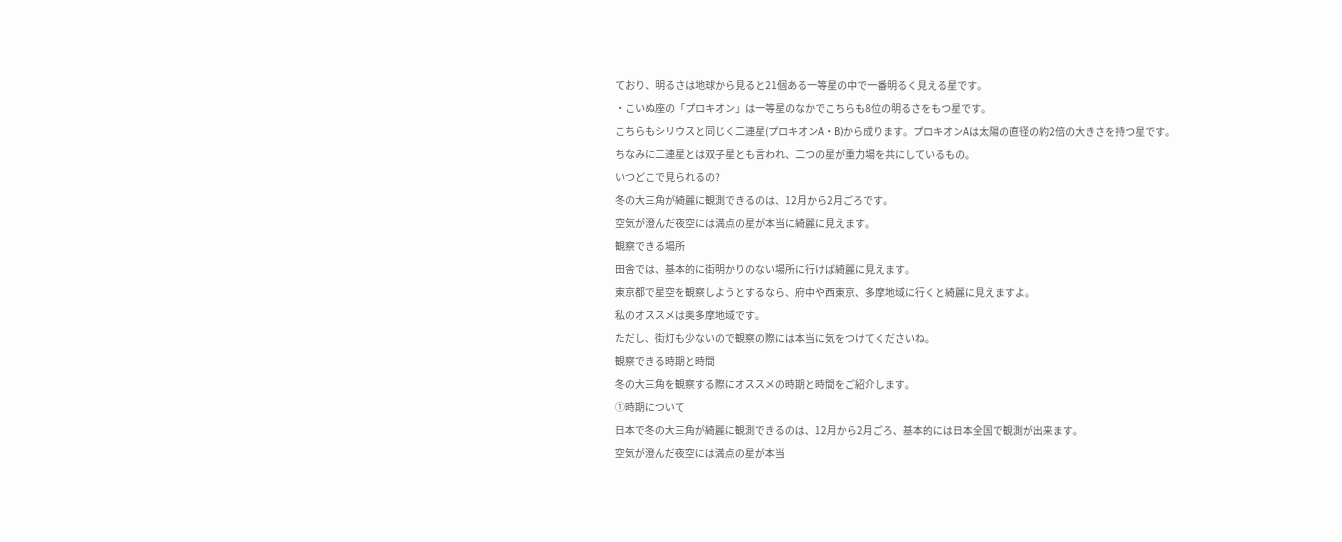ており、明るさは地球から見ると21個ある一等星の中で一番明るく見える星です。
・こいぬ座の「プロキオン」は一等星のなかでこちらも8位の明るさをもつ星です。
こちらもシリウスと同じく二連星(プロキオンA・B)から成ります。プロキオンAは太陽の直径の約2倍の大きさを持つ星です。
ちなみに二連星とは双子星とも言われ、二つの星が重力場を共にしているもの。
いつどこで見られるの?
冬の大三角が綺麗に観測できるのは、12月から2月ごろです。
空気が澄んだ夜空には満点の星が本当に綺麗に見えます。
観察できる場所
田舎では、基本的に街明かりのない場所に行けば綺麗に見えます。
東京都で星空を観察しようとするなら、府中や西東京、多摩地域に行くと綺麗に見えますよ。
私のオススメは奥多摩地域です。
ただし、街灯も少ないので観察の際には本当に気をつけてくださいね。
観察できる時期と時間
冬の大三角を観察する際にオススメの時期と時間をご紹介します。
①時期について
日本で冬の大三角が綺麗に観測できるのは、12月から2月ごろ、基本的には日本全国で観測が出来ます。
空気が澄んだ夜空には満点の星が本当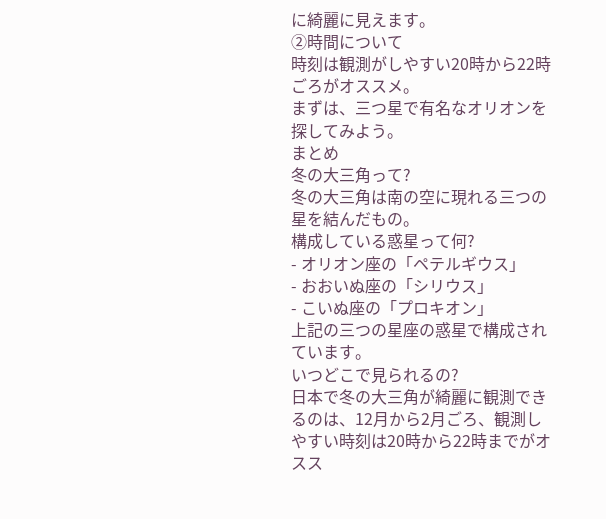に綺麗に見えます。
②時間について
時刻は観測がしやすい20時から22時ごろがオススメ。
まずは、三つ星で有名なオリオンを探してみよう。
まとめ
冬の大三角って?
冬の大三角は南の空に現れる三つの星を結んだもの。
構成している惑星って何?
- オリオン座の「ペテルギウス」
- おおいぬ座の「シリウス」
- こいぬ座の「プロキオン」
上記の三つの星座の惑星で構成されています。
いつどこで見られるの?
日本で冬の大三角が綺麗に観測できるのは、12月から2月ごろ、観測しやすい時刻は20時から22時までがオスス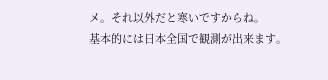メ。それ以外だと寒いですからね。
基本的には日本全国で観測が出来ます。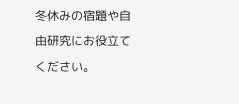冬休みの宿題や自由研究にお役立てください。